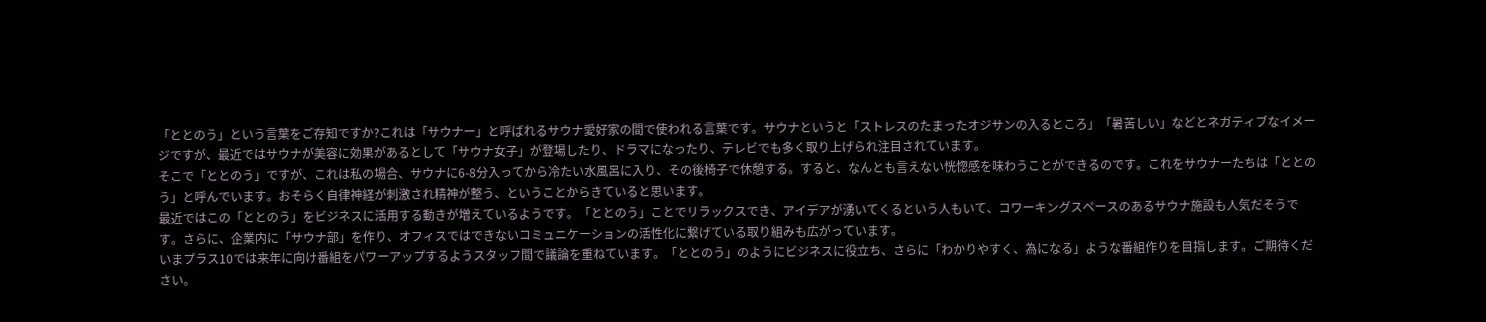「ととのう」という言葉をご存知ですか?これは「サウナー」と呼ばれるサウナ愛好家の間で使われる言葉です。サウナというと「ストレスのたまったオジサンの入るところ」「暑苦しい」などとネガティブなイメージですが、最近ではサウナが美容に効果があるとして「サウナ女子」が登場したり、ドラマになったり、テレビでも多く取り上げられ注目されています。
そこで「ととのう」ですが、これは私の場合、サウナに6-8分入ってから冷たい水風呂に入り、その後椅子で休憩する。すると、なんとも言えない恍惚感を味わうことができるのです。これをサウナーたちは「ととのう」と呼んでいます。おそらく自律神経が刺激され精神が整う、ということからきていると思います。
最近ではこの「ととのう」をビジネスに活用する動きが増えているようです。「ととのう」ことでリラックスでき、アイデアが湧いてくるという人もいて、コワーキングスペースのあるサウナ施設も人気だそうです。さらに、企業内に「サウナ部」を作り、オフィスではできないコミュニケーションの活性化に繋げている取り組みも広がっています。
いまプラス10では来年に向け番組をパワーアップするようスタッフ間で議論を重ねています。「ととのう」のようにビジネスに役立ち、さらに「わかりやすく、為になる」ような番組作りを目指します。ご期待ください。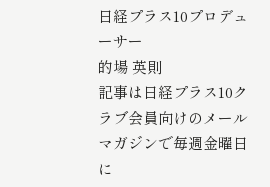日経プラス10プロデューサー
的場 英則
記事は日経プラス10クラブ会員向けのメールマガジンで毎週金曜日に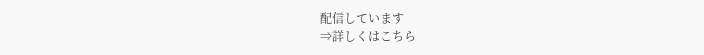配信しています
⇒詳しくはこちら